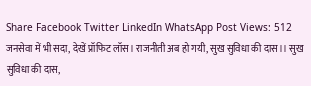Share Facebook Twitter LinkedIn WhatsApp Post Views: 512 जनसेवा में भी सदा, देखें प्रॉफिट लॉस। राजनीती अब हो गयी, सुख सुविधा की दास।। सुख सुविधा की दास,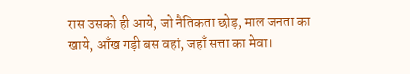रास उसको ही आये, जो नैतिकता छोड़, माल जनता का खाये, आँख गड़ी बस वहां, जहाँ सत्ता का मेवा।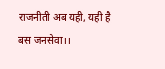राजनीती अब यही, यही है बस जनसेवा।।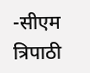-सीएम त्रिपाठी